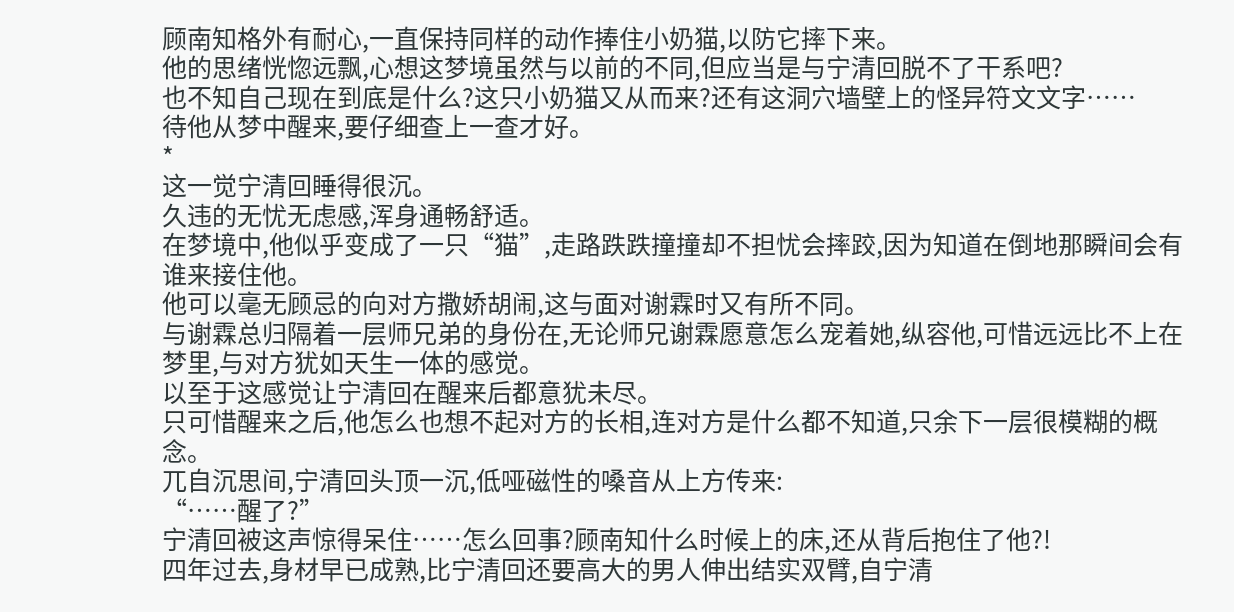顾南知格外有耐心,一直保持同样的动作捧住小奶猫,以防它摔下来。
他的思绪恍惚远飘,心想这梦境虽然与以前的不同,但应当是与宁清回脱不了干系吧?
也不知自己现在到底是什么?这只小奶猫又从而来?还有这洞穴墙壁上的怪异符文文字……
待他从梦中醒来,要仔细查上一查才好。
*
这一觉宁清回睡得很沉。
久违的无忧无虑感,浑身通畅舒适。
在梦境中,他似乎变成了一只“猫”,走路跌跌撞撞却不担忧会摔跤,因为知道在倒地那瞬间会有谁来接住他。
他可以毫无顾忌的向对方撒娇胡闹,这与面对谢霖时又有所不同。
与谢霖总归隔着一层师兄弟的身份在,无论师兄谢霖愿意怎么宠着她,纵容他,可惜远远比不上在梦里,与对方犹如天生一体的感觉。
以至于这感觉让宁清回在醒来后都意犹未尽。
只可惜醒来之后,他怎么也想不起对方的长相,连对方是什么都不知道,只余下一层很模糊的概念。
兀自沉思间,宁清回头顶一沉,低哑磁性的嗓音从上方传来:
“……醒了?”
宁清回被这声惊得呆住……怎么回事?顾南知什么时候上的床,还从背后抱住了他?!
四年过去,身材早已成熟,比宁清回还要高大的男人伸出结实双臂,自宁清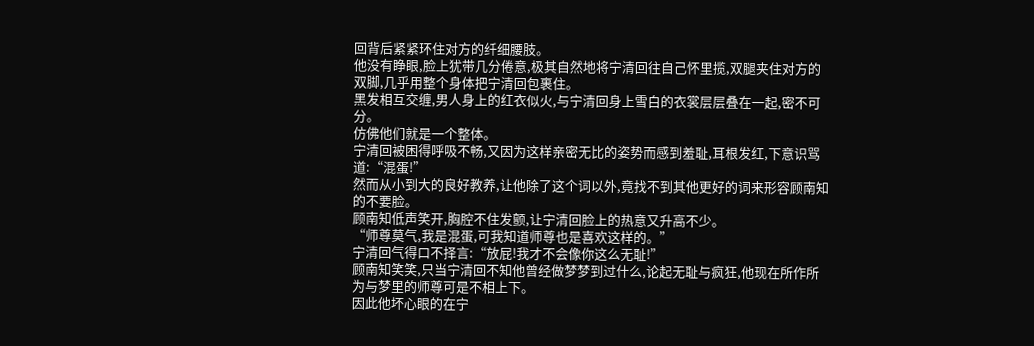回背后紧紧环住对方的纤细腰肢。
他没有睁眼,脸上犹带几分倦意,极其自然地将宁清回往自己怀里揽,双腿夹住对方的双脚,几乎用整个身体把宁清回包裹住。
黑发相互交缠,男人身上的红衣似火,与宁清回身上雪白的衣裳层层叠在一起,密不可分。
仿佛他们就是一个整体。
宁清回被困得呼吸不畅,又因为这样亲密无比的姿势而感到羞耻,耳根发红,下意识骂道:“混蛋!”
然而从小到大的良好教养,让他除了这个词以外,竟找不到其他更好的词来形容顾南知的不要脸。
顾南知低声笑开,胸腔不住发颤,让宁清回脸上的热意又升高不少。
“师尊莫气,我是混蛋,可我知道师尊也是喜欢这样的。”
宁清回气得口不择言:“放屁!我才不会像你这么无耻!”
顾南知笑笑,只当宁清回不知他曾经做梦梦到过什么,论起无耻与疯狂,他现在所作所为与梦里的师尊可是不相上下。
因此他坏心眼的在宁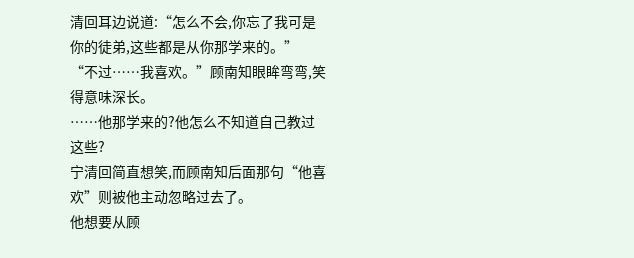清回耳边说道:“怎么不会,你忘了我可是你的徒弟,这些都是从你那学来的。”
“不过……我喜欢。”顾南知眼眸弯弯,笑得意味深长。
……他那学来的?他怎么不知道自己教过这些?
宁清回简直想笑,而顾南知后面那句“他喜欢”则被他主动忽略过去了。
他想要从顾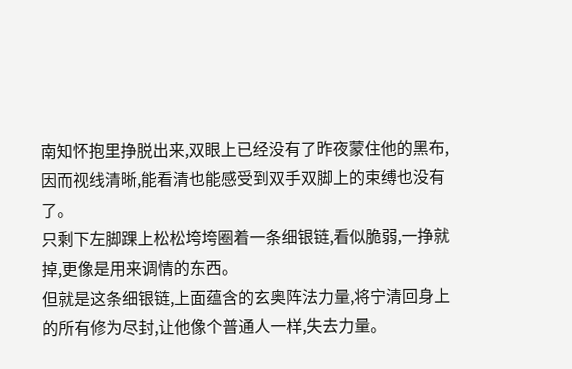南知怀抱里挣脱出来,双眼上已经没有了昨夜蒙住他的黑布,因而视线清晰,能看清也能感受到双手双脚上的束缚也没有了。
只剩下左脚踝上松松垮垮圈着一条细银链,看似脆弱,一挣就掉,更像是用来调情的东西。
但就是这条细银链,上面蕴含的玄奥阵法力量,将宁清回身上的所有修为尽封,让他像个普通人一样,失去力量。